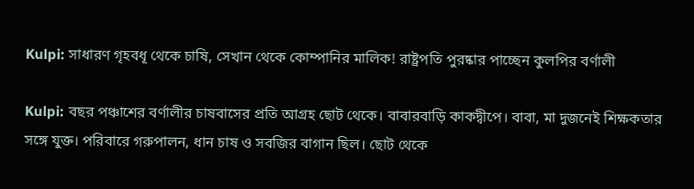Kulpi: সাধারণ গৃহবধূ থেকে চাষি, সেখান থেকে কোম্পানির মালিক! রাষ্ট্রপতি পুরষ্কার পাচ্ছেন কুলপির বর্ণালী

Kulpi: বছর পঞ্চাশের বর্ণালীর চাষবাসের প্রতি আগ্রহ ছোট থেকে। বাবারবাড়ি কাকদ্বীপে। বাবা, মা দুজনেই শিক্ষকতার সঙ্গে যুক্ত। পরিবারে গরুপালন, ধান চাষ ও সবজির বাগান ছিল। ছোট থেকে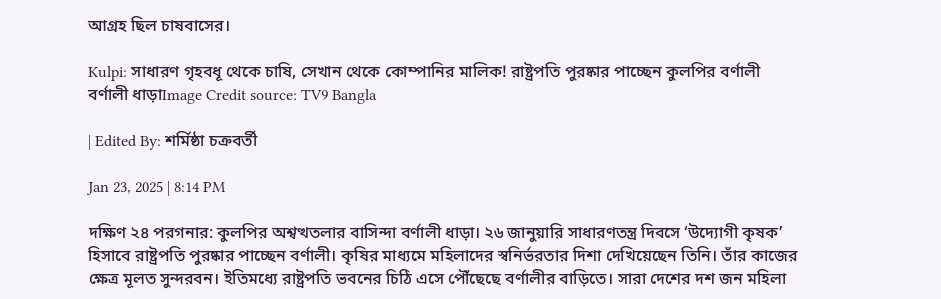আগ্রহ ছিল চাষবাসের।

Kulpi: সাধারণ গৃহবধূ থেকে চাষি, সেখান থেকে কোম্পানির মালিক! রাষ্ট্রপতি পুরষ্কার পাচ্ছেন কুলপির বর্ণালী
বর্ণালী ধাড়াImage Credit source: TV9 Bangla

| Edited By: শর্মিষ্ঠা চক্রবর্তী

Jan 23, 2025 | 8:14 PM

দক্ষিণ ২৪ পরগনার: কুলপির অশ্বত্থতলার বাসিন্দা বর্ণালী ধাড়া। ২৬ জানুয়ারি সাধারণতন্ত্র দিবসে ‘উদ্যোগী কৃষক’ হিসাবে রাষ্ট্রপতি পুরষ্কার পাচ্ছেন বর্ণালী। কৃষির মাধ্যমে মহিলাদের স্বনির্ভরতার দিশা দেখিয়েছেন তিনি। তাঁর কাজের ক্ষেত্র মূলত সুন্দরবন। ইতিমধ্যে রাষ্ট্রপতি ভবনের চিঠি এসে পৌঁছেছে বর্ণালীর বাড়িতে। সারা দেশের দশ জন মহিলা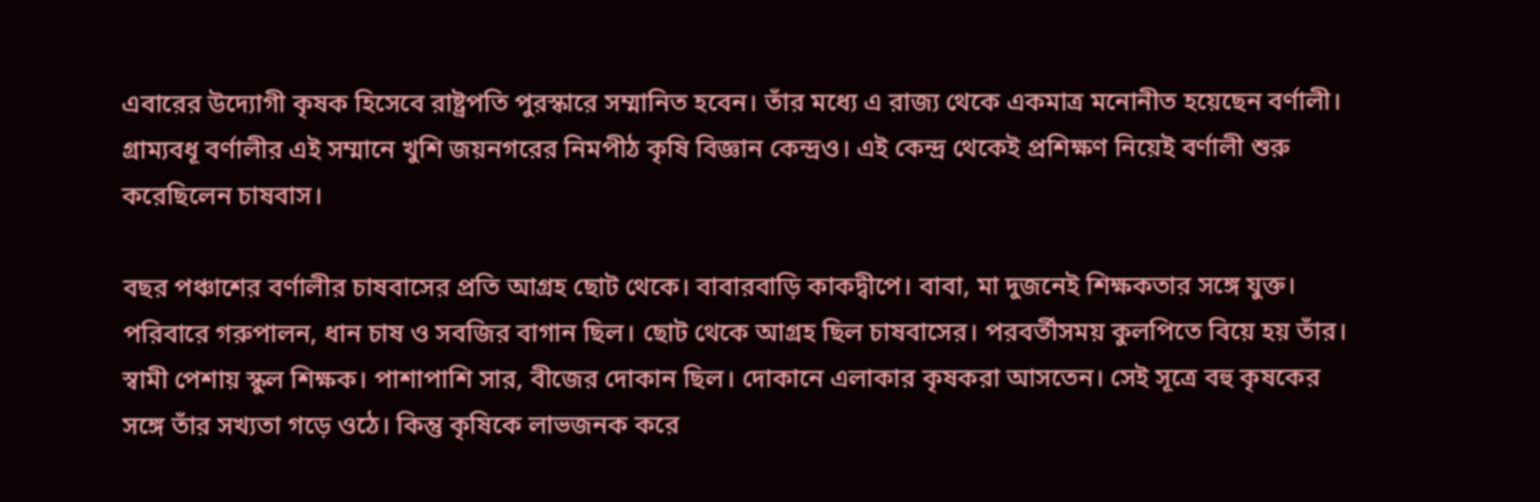এবারের উদ্যোগী কৃষক হিসেবে রাষ্ট্রপতি পুরস্কারে সম্মানিত হবেন। তাঁর মধ্যে এ রাজ্য থেকে একমাত্র মনোনীত হয়েছেন বর্ণালী। গ্রাম্যবধূ বর্ণালীর এই সম্মানে খুশি জয়নগরের নিমপীঠ কৃষি বিজ্ঞান কেন্দ্রও। এই কেন্দ্র থেকেই প্রশিক্ষণ নিয়েই বর্ণালী শুরু করেছিলেন চাষবাস।

বছর পঞ্চাশের বর্ণালীর চাষবাসের প্রতি আগ্রহ ছোট থেকে। বাবারবাড়ি কাকদ্বীপে। বাবা, মা দুজনেই শিক্ষকতার সঙ্গে যুক্ত। পরিবারে গরুপালন, ধান চাষ ও সবজির বাগান ছিল। ছোট থেকে আগ্রহ ছিল চাষবাসের। পরবর্তীসময় কুলপিতে বিয়ে হয় তাঁর। স্বামী পেশায় স্কুল শিক্ষক। পাশাপাশি সার, বীজের দোকান ছিল। দোকানে এলাকার কৃষকরা আসতেন। সেই সূত্রে বহু কৃষকের সঙ্গে তাঁর সখ্যতা গড়ে ওঠে। কিন্তু কৃষিকে লাভজনক করে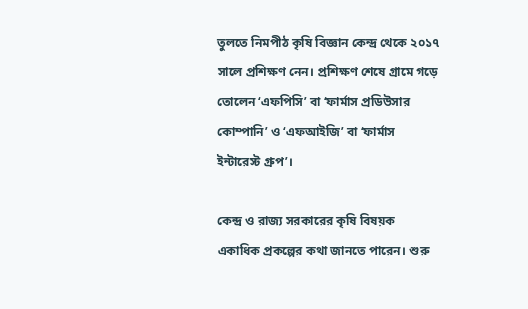তুলতে নিমপীঠ কৃষি বিজ্ঞান কেন্দ্র থেকে ২০১৭ সালে প্রশিক্ষণ নেন। প্রশিক্ষণ শেষে গ্রামে গড়ে তোলেন ‘এফপিসি’ বা ‘ফার্মাস প্রডিউসার কোম্পানি’ ও ‘এফআইজি’ বা ‘ফার্মাস ইন্টারেস্ট গ্রুপ’।

কেন্দ্র ও রাজ্য সরকারের কৃষি বিষয়ক একাধিক প্রকল্পের কথা জানতে পারেন। শুরু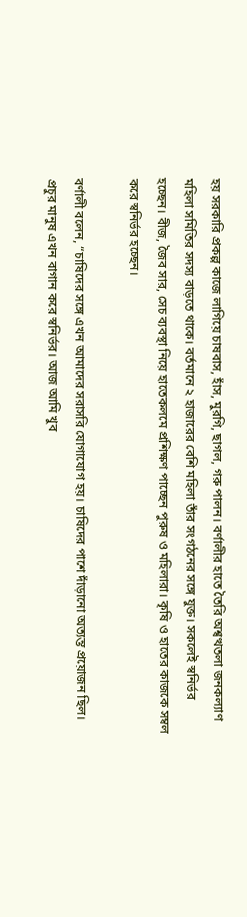হয় সরকারি প্রকল্প কাজে লাগিয়ে চাষবাস, হাঁস, মুরগি, ছাগল, গরু পালন। বর্ণালীর হাতে তৈরি অশ্বত্থতলা জনকল্যাণ মহিলা সমিতির সদস্য বাড়তে থাকে। বর্তমানে ২ হাজারের বেশি মহিলা তাঁর সংগঠনের সঙ্গে যুক্ত। সকলেই স্বনির্ভর হচ্ছেন। বীজ, জৈব সার, সেচ ব্যবস্থা নিয়ে হাতেকলমে প্রশিক্ষণ পাচ্ছেন পুরুষ ও মহিলারা। কৃষি ও হাতের কাজকে সম্বল করে স্বনির্ভর হচ্ছেন।

বর্ণালী বলেন, “চাষিদের সঙ্গে এখন আমাদের সরাসরি যোগাযোগ হয়। চাষিদের পাশে দাঁড়ানো অত্যন্ত প্রয়োজন ছিল। প্রচুর মানুষ এখন বাগান করে স্বনির্ভর। আজ আমি খুব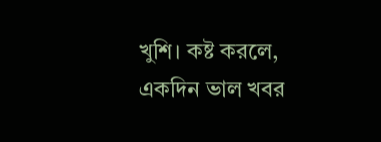খুশি। কষ্ট করলে, একদিন ভাল খবর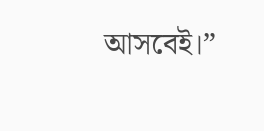আসবেই।”